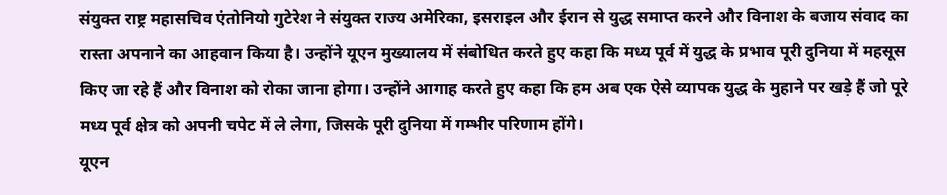संयुक्त राष्ट्र महासचिव एंतोनियो गुटेरेश ने संयुक्त राज्य अमेरिका, इसराइल और ईरान से युद्ध समाप्त करने और विनाश के बजाय संवाद का रास्ता अपनाने का आहवान किया है। उन्होंने यूएन मुख्यालय में संबोधित करते हुए कहा कि मध्य पूर्व में युद्ध के प्रभाव पूरी दुनिया में महसूस किए जा रहे हैं और विनाश को रोका जाना होगा। उन्होंने आगाह करते हुए कहा कि हम अब एक ऐसे व्यापक युद्ध के मुहाने पर खड़े हैं जो पूरे मध्य पूर्व क्षेत्र को अपनी चपेट में ले लेगा, जिसके पूरी दुनिया में गम्भीर परिणाम होंगे।
यूएन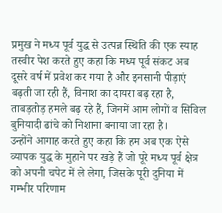प्रमुख ने मध्य पूर्व युद्ध से उत्पन्न स्थिति की एक स्याह तस्वीर पेश करते हुए कहा कि मध्य पूर्व संकट अब दूसरे वर्ष में प्रवेश कर गया है और इनसानी पीड़ाएं बढ़ती जा रही हैं, विनाश का दायरा बढ़ रहा है, ताबड़तोड़ हमले बढ़ रहे हैं, जिनमें आम लोगों व सिविल बुनियादी ढांचे को निशाना बनाया जा रहा है।
उन्होंने आगाह करते हुए कहा कि हम अब एक ऐसे व्यापक युद्ध के मुहाने पर खड़े हैं जो पूरे मध्य पूर्व क्षेत्र को अपनी चपेट में ले लेगा, जिसके पूरी दुनिया में गम्भीर परिणाम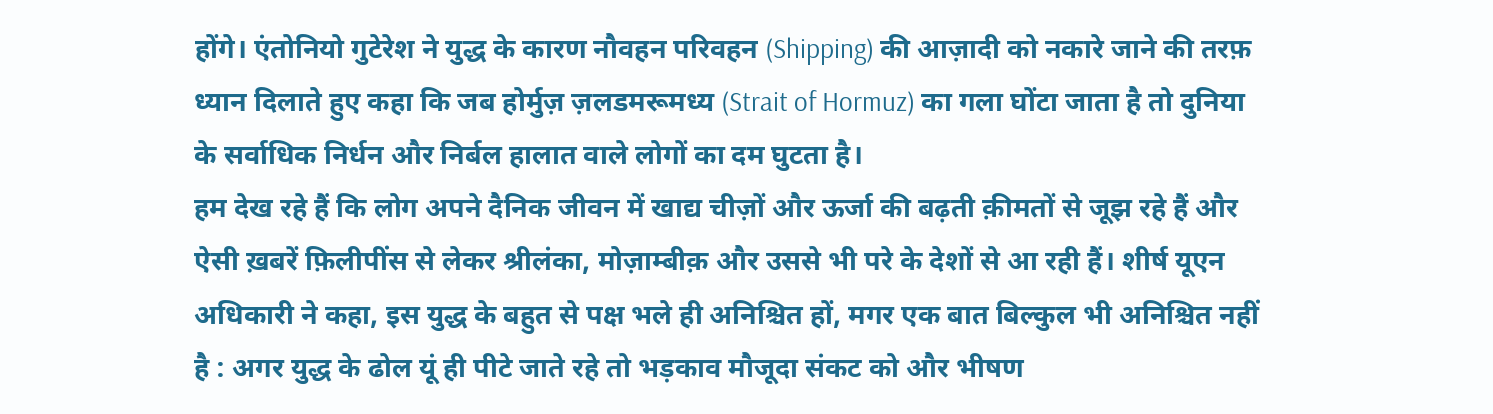होंगे। एंतोनियो गुटेरेश ने युद्ध के कारण नौवहन परिवहन (Shipping) की आज़ादी को नकारे जाने की तरफ़ ध्यान दिलाते हुए कहा कि जब होर्मुज़ ज़लडमरूमध्य (Strait of Hormuz) का गला घोंटा जाता है तो दुनिया के सर्वाधिक निर्धन और निर्बल हालात वाले लोगों का दम घुटता है।
हम देख रहे हैं कि लोग अपने दैनिक जीवन में खाद्य चीज़ों और ऊर्जा की बढ़ती क़ीमतों से जूझ रहे हैं और ऐसी ख़बरें फ़िलीपींस से लेकर श्रीलंका, मोज़ाम्बीक़ और उससे भी परे के देशों से आ रही हैं। शीर्ष यूएन अधिकारी ने कहा, इस युद्ध के बहुत से पक्ष भले ही अनिश्चित हों, मगर एक बात बिल्कुल भी अनिश्चित नहीं है : अगर युद्ध के ढोल यूं ही पीटे जाते रहे तो भड़काव मौजूदा संकट को और भीषण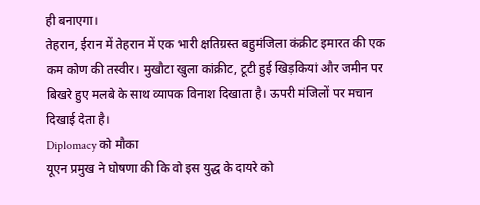ही बनाएगा।
तेहरान, ईरान में तेहरान में एक भारी क्षतिग्रस्त बहुमंजिला कंक्रीट इमारत की एक कम कोण की तस्वीर। मुखौटा खुला कांक्रीट, टूटी हुई खिड़कियां और जमीन पर बिखरे हुए मलबे के साथ व्यापक विनाश दिखाता है। ऊपरी मंजिलों पर मचान दिखाई देता है।
Diplomacy को मौका
यूएन प्रमुख ने घोषणा की कि वो इस युद्ध के दायरे को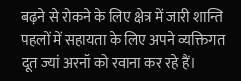बढ़ने से रोकने के लिए क्षेत्र में जारी शान्ति पहलों में सहायता के लिए अपने व्यक्तिगत दूत ज्यां अरनॉ को रवाना कर रहे हैं।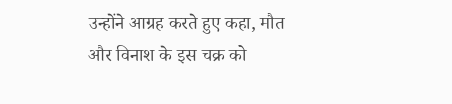उन्होंने आग्रह करते हुए कहा, मौत और विनाश के इस चक्र को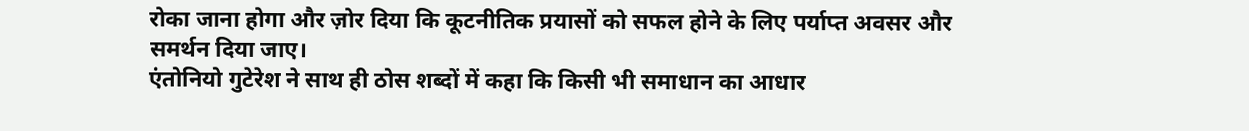रोका जाना होगा और ज़ोर दिया कि कूटनीतिक प्रयासों को सफल होने के लिए पर्याप्त अवसर और समर्थन दिया जाए।
एंतोनियो गुटेरेश ने साथ ही ठोस शब्दों में कहा कि किसी भी समाधान का आधार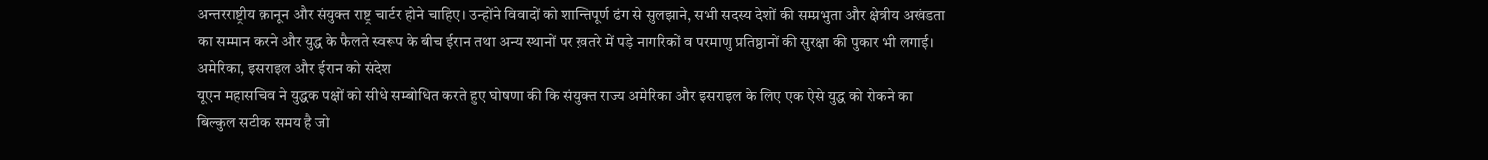अन्तरराष्ट्रीय क़ानून और संयुक्त राष्ट्र चार्टर होने चाहिए। उन्होंने विवादों को शान्तिपूर्ण ढंग से सुलझाने, सभी सदस्य देशों की सम्प्रभुता और क्षेत्रीय अखंडता का सम्मान करने और युद्ध के फैलते स्वरूप के बीच ईरान तथा अन्य स्थानों पर ख़तरे में पड़े नागरिकों व परमाणु प्रतिष्ठानों की सुरक्षा की पुकार भी लगाई।
अमेरिका, इसराइल और ईरान को संदेश
यूएन महासचिव ने युद्धक पक्षों को सीधे सम्बोधित करते हुए घोषणा की कि संयुक्त राज्य अमेरिका और इसराइल के लिए एक ऐसे युद्ध को रोकने का बिल्कुल सटीक समय है जो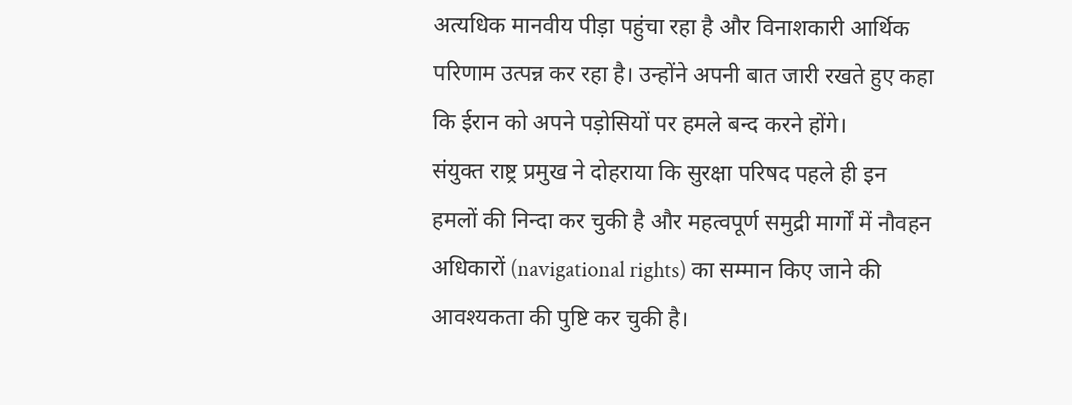अत्यधिक मानवीय पीड़ा पहुंचा रहा है और विनाशकारी आर्थिक परिणाम उत्पन्न कर रहा है। उन्होंने अपनी बात जारी रखते हुए कहा कि ईरान को अपने पड़ोसियों पर हमले बन्द करने होंगे।
संयुक्त राष्ट्र प्रमुख ने दोहराया कि सुरक्षा परिषद पहले ही इन हमलों की निन्दा कर चुकी है और महत्वपूर्ण समुद्री मार्गों में नौवहन अधिकारों (navigational rights) का सम्मान किए जाने की आवश्यकता की पुष्टि कर चुकी है।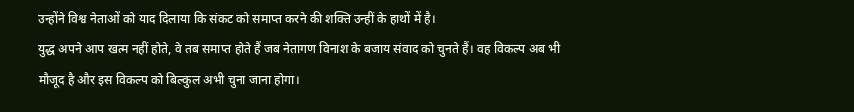उन्होंने विश्व नेताओं को याद दिलाया कि संकट को समाप्त करने की शक्ति उन्हीं के हाथों में है।
युद्ध अपने आप खत्म नहीं होते, वे तब समाप्त होते हैं जब नेतागण विनाश के बजाय संवाद को चुनते हैं। वह विकल्प अब भी मौजूद है और इस विकल्प को बिल्कुल अभी चुना जाना होगा।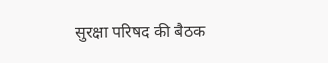सुरक्षा परिषद की बैठक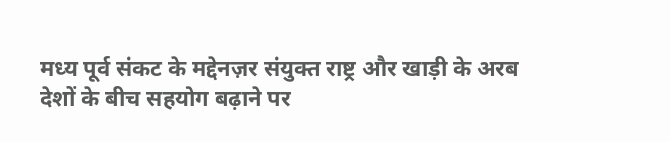मध्य पूर्व संकट के मद्देनज़र संयुक्त राष्ट्र और खाड़ी के अरब देशों के बीच सहयोग बढ़ाने पर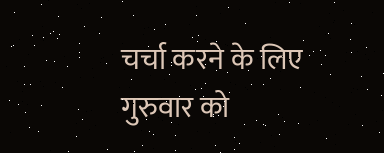चर्चा करने के लिए गुरुवार को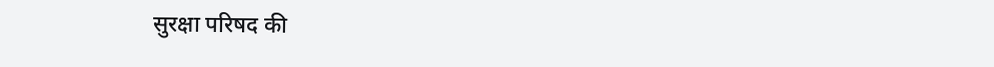सुरक्षा परिषद की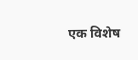एक विशेष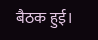बैठक हुई।